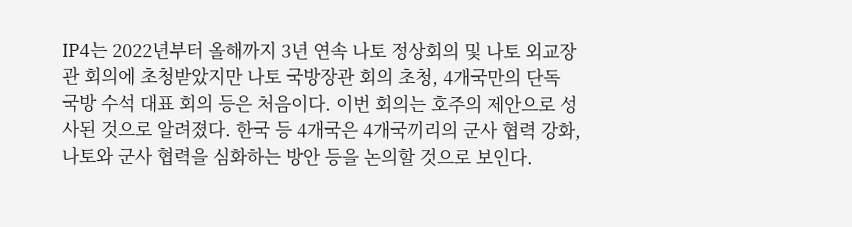IP4는 2022년부터 올해까지 3년 연속 나토 정상회의 및 나토 외교장관 회의에 초청받았지만 나토 국방장관 회의 초청, 4개국만의 단독 국방 수석 대표 회의 등은 처음이다. 이번 회의는 호주의 제안으로 성사된 것으로 알려졌다. 한국 등 4개국은 4개국끼리의 군사 협력 강화, 나토와 군사 협력을 심화하는 방안 등을 논의할 것으로 보인다.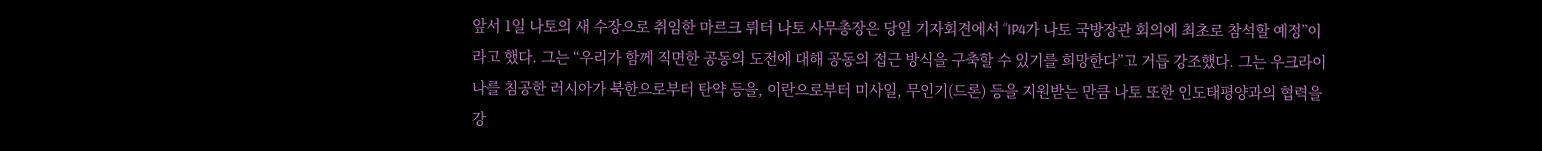앞서 1일 나토의 새 수장으로 취임한 마르크 뤼터 나토 사무총장은 당일 기자회견에서 “IP4가 나토 국방장관 회의에 최초로 참석할 예정”이라고 했다. 그는 “우리가 함께 직면한 공동의 도전에 대해 공동의 접근 방식을 구축할 수 있기를 희망한다”고 거듭 강조했다. 그는 우크라이나를 침공한 러시아가 북한으로부터 탄약 등을, 이란으로부터 미사일, 무인기(드론) 등을 지원받는 만큼 나토 또한 인도태평양과의 협력을 강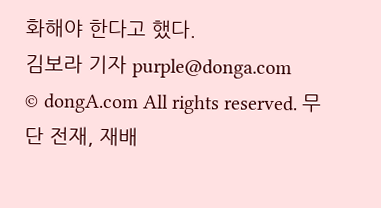화해야 한다고 했다.
김보라 기자 purple@donga.com
© dongA.com All rights reserved. 무단 전재, 재배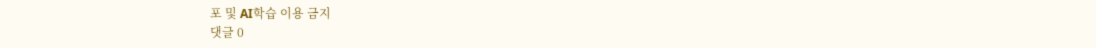포 및 AI학습 이용 금지
댓글 0